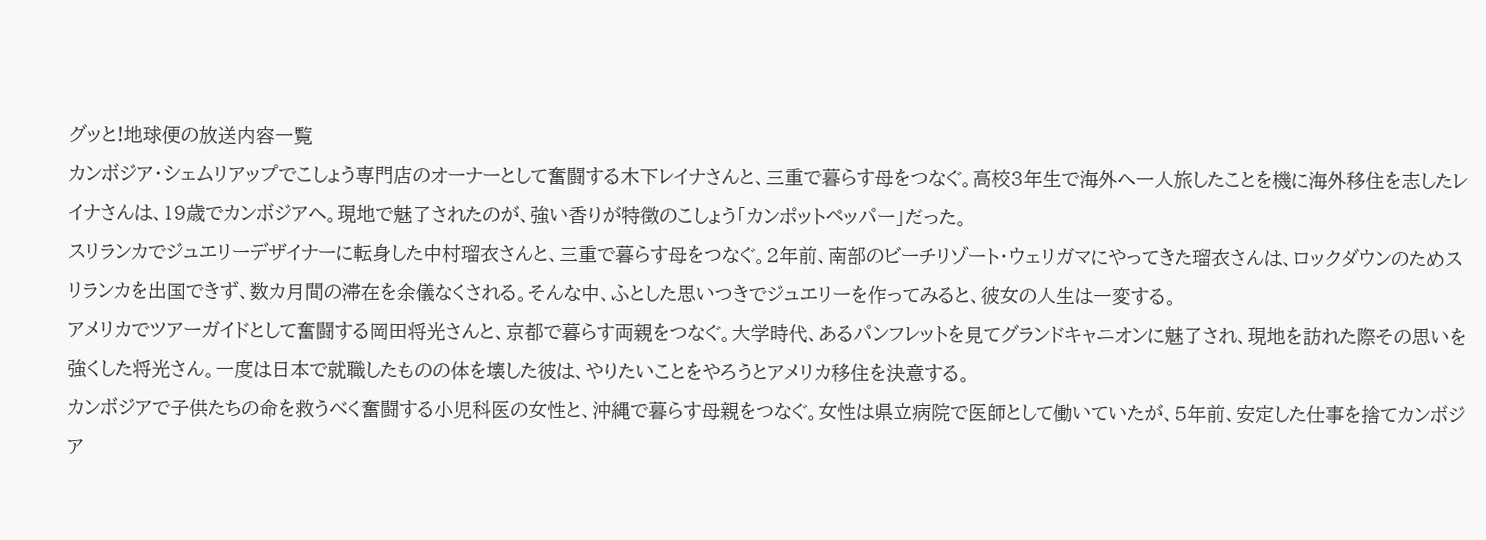グッと!地球便の放送内容一覧
カンボジア・シェムリアップでこしょう専門店のオーナーとして奮闘する木下レイナさんと、三重で暮らす母をつなぐ。高校3年生で海外へ一人旅したことを機に海外移住を志したレイナさんは、19歳でカンボジアへ。現地で魅了されたのが、強い香りが特徴のこしょう「カンポットペッパー」だった。
スリランカでジュエリーデザイナーに転身した中村瑠衣さんと、三重で暮らす母をつなぐ。2年前、南部のビーチリゾート・ウェリガマにやってきた瑠衣さんは、ロックダウンのためスリランカを出国できず、数カ月間の滞在を余儀なくされる。そんな中、ふとした思いつきでジュエリーを作ってみると、彼女の人生は一変する。
アメリカでツアーガイドとして奮闘する岡田将光さんと、京都で暮らす両親をつなぐ。大学時代、あるパンフレットを見てグランドキャニオンに魅了され、現地を訪れた際その思いを強くした将光さん。一度は日本で就職したものの体を壊した彼は、やりたいことをやろうとアメリカ移住を決意する。
カンボジアで子供たちの命を救うべく奮闘する小児科医の女性と、沖縄で暮らす母親をつなぐ。女性は県立病院で医師として働いていたが、5年前、安定した仕事を捨てカンボジア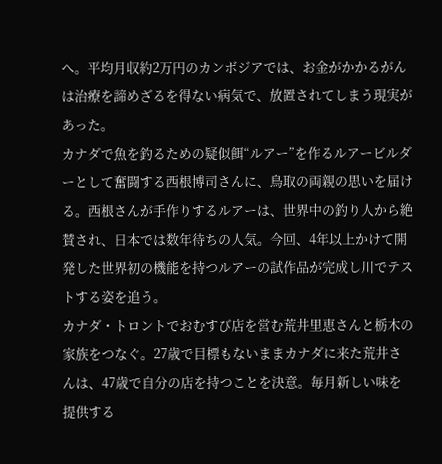へ。平均月収約2万円のカンボジアでは、お金がかかるがんは治療を諦めざるを得ない病気で、放置されてしまう現実があった。
カナダで魚を釣るための疑似餌“ルアー”を作るルアービルダーとして奮闘する西根博司さんに、鳥取の両親の思いを届ける。西根さんが手作りするルアーは、世界中の釣り人から絶賛され、日本では数年待ちの人気。今回、4年以上かけて開発した世界初の機能を持つルアーの試作品が完成し川でテストする姿を追う。
カナダ・トロントでおむすび店を営む荒井里恵さんと栃木の家族をつなぐ。27歳で目標もないままカナダに来た荒井さんは、47歳で自分の店を持つことを決意。毎月新しい味を提供する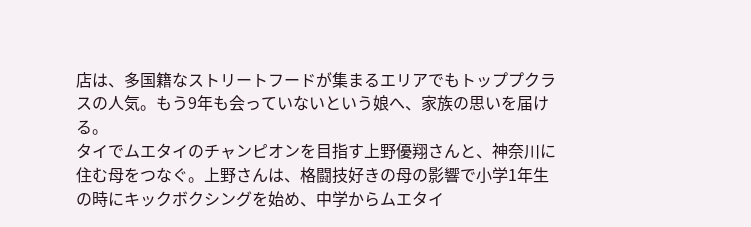店は、多国籍なストリートフードが集まるエリアでもトッププクラスの人気。もう9年も会っていないという娘へ、家族の思いを届ける。
タイでムエタイのチャンピオンを目指す上野優翔さんと、神奈川に住む母をつなぐ。上野さんは、格闘技好きの母の影響で小学1年生の時にキックボクシングを始め、中学からムエタイ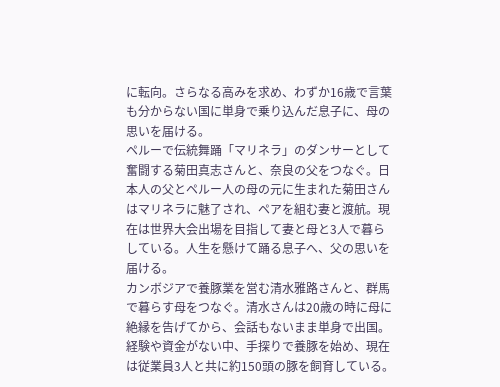に転向。さらなる高みを求め、わずか16歳で言葉も分からない国に単身で乗り込んだ息子に、母の思いを届ける。
ペルーで伝統舞踊「マリネラ」のダンサーとして奮闘する菊田真志さんと、奈良の父をつなぐ。日本人の父とペルー人の母の元に生まれた菊田さんはマリネラに魅了され、ペアを組む妻と渡航。現在は世界大会出場を目指して妻と母と3人で暮らしている。人生を懸けて踊る息子へ、父の思いを届ける。
カンボジアで養豚業を営む清水雅路さんと、群馬で暮らす母をつなぐ。清水さんは20歳の時に母に絶縁を告げてから、会話もないまま単身で出国。経験や資金がない中、手探りで養豚を始め、現在は従業員3人と共に約150頭の豚を飼育している。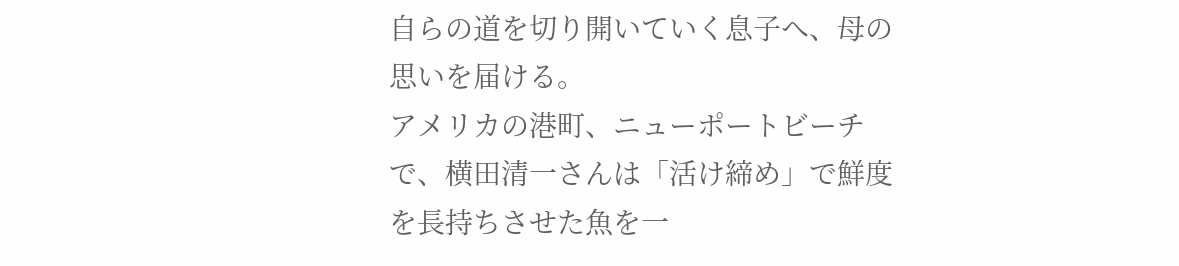自らの道を切り開いていく息子へ、母の思いを届ける。
アメリカの港町、ニューポートビーチで、横田清一さんは「活け締め」で鮮度を長持ちさせた魚を一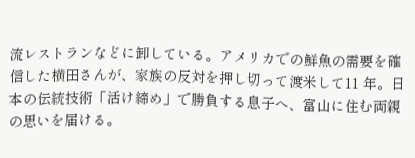流レストランなどに卸している。アメリカでの鮮魚の需要を確信した横田さんが、家族の反対を押し切って渡米して11 年。日本の伝統技術「活け締め」で勝負する息子へ、富山に住む両親の思いを届ける。